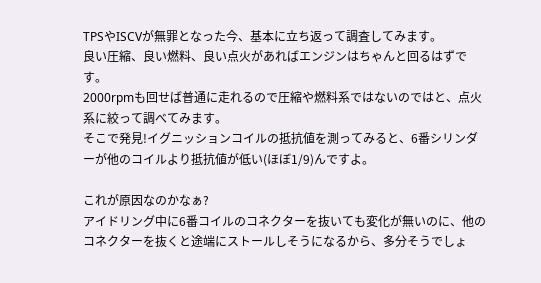TPSやISCVが無罪となった今、基本に立ち返って調査してみます。
良い圧縮、良い燃料、良い点火があればエンジンはちゃんと回るはずです。
2000rpmも回せば普通に走れるので圧縮や燃料系ではないのではと、点火系に絞って調べてみます。
そこで発見!イグニッションコイルの抵抗値を測ってみると、6番シリンダーが他のコイルより抵抗値が低い(ほぼ1/9)んですよ。

これが原因なのかなぁ?
アイドリング中に6番コイルのコネクターを抜いても変化が無いのに、他のコネクターを抜くと途端にストールしそうになるから、多分そうでしょ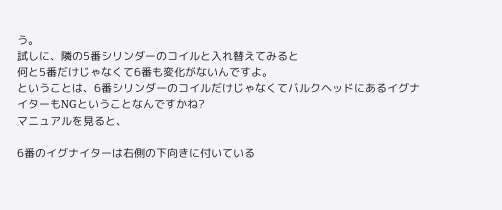う。
試しに、隣の5番シリンダーのコイルと入れ替えてみると
何と5番だけじゃなくて6番も変化がないんですよ。
ということは、6番シリンダーのコイルだけじゃなくてバルクヘッドにあるイグナイターもNGということなんですかね?
マニュアルを見ると、

6番のイグナイターは右側の下向きに付いている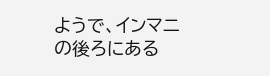ようで、インマニの後ろにある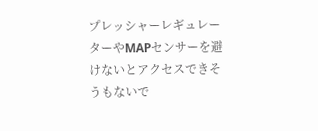プレッシャーレギュレーターやMAPセンサーを避けないとアクセスできそうもないで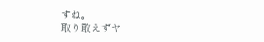すね。
取り敢えずヤ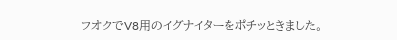フオクでV8用のイグナイターをポチッときました。